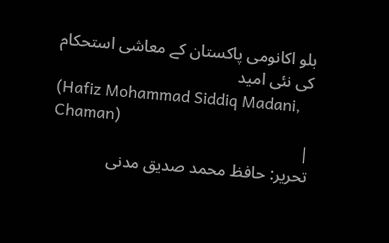بلو اکانومی پاکستان کے معاشی استحکام کی نئی امید
(Hafiz Mohammad Siddiq Madani, Chaman)
|
تحریر: حافظ محمد صدیق مدنی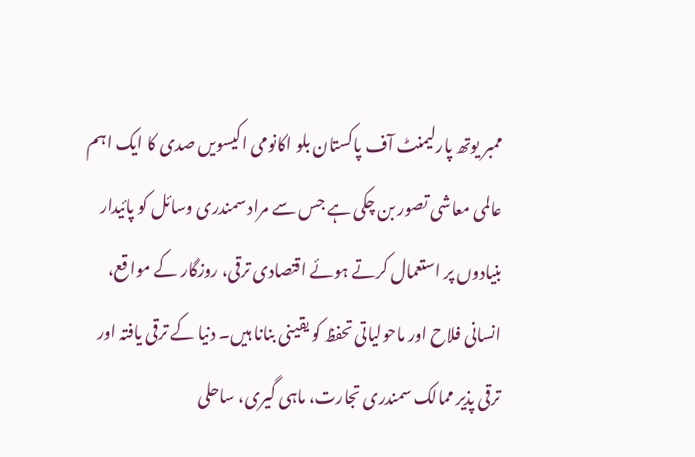ممبر یوتھ پارلیمنٹ آف پاکستان بلو اکانومی اکیسویں صدی کا ایک اہم عالمی معاشی تصور بن چکی ہے جس سے مراد سمندری وسائل کو پائیدار بنیادوں پر استعمال کرتے ہوئے اقتصادی ترقی، روزگار کے مواقع، انسانی فلاح اور ماحولیاتی تحفظ کو یقینی بنانا ہیں۔ دنیا کے ترقی یافتہ اور ترقی پذیر ممالک سمندری تجارت، ماہی گیری، ساحلی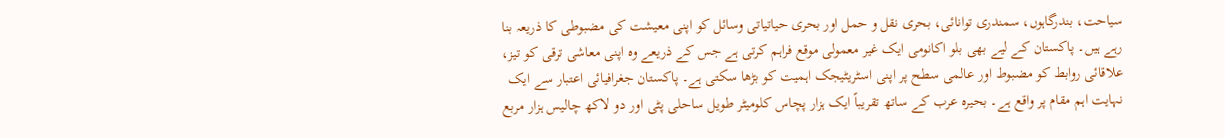سیاحت، بندرگاہوں، سمندری توانائی، بحری نقل و حمل اور بحری حیاتیاتی وسائل کو اپنی معیشت کی مضبوطی کا ذریعہ بنا رہے ہیں۔ پاکستان کے لیے بھی بلو اکانومی ایک غیر معمولی موقع فراہم کرتی ہے جس کے ذریعے وہ اپنی معاشی ترقی کو تیز، علاقائی روابط کو مضبوط اور عالمی سطح پر اپنی اسٹریٹیجک اہمیت کو بڑھا سکتی ہے۔ پاکستان جغرافیائی اعتبار سے ایک نہایت اہم مقام پر واقع ہے۔ بحیرہ عرب کے ساتھ تقریباً ایک ہزار پچاس کلومیٹر طویل ساحلی پٹی اور دو لاکھ چالیس ہزار مربع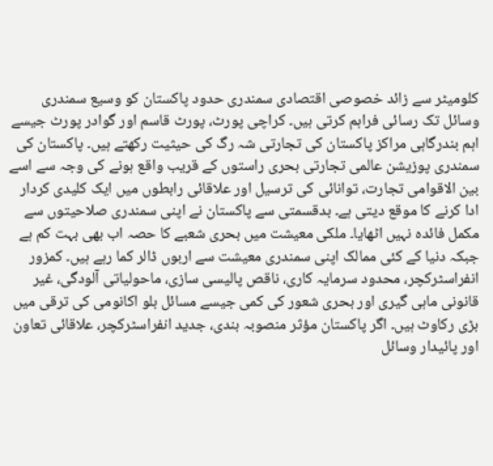کلومیٹر سے زائد خصوصی اقتصادی سمندری حدود پاکستان کو وسیع سمندری وسائل تک رسائی فراہم کرتی ہیں۔ کراچی پورٹ، پورٹ قاسم اور گوادر پورٹ جیسے اہم بندرگاہی مراکز پاکستان کی تجارتی شہ رگ کی حیثیت رکھتے ہیں۔ پاکستان کی سمندری پوزیشن عالمی تجارتی بحری راستوں کے قریب واقع ہونے کی وجہ سے اسے بین الاقوامی تجارت، توانائی کی ترسیل اور علاقائی رابطوں میں ایک کلیدی کردار ادا کرنے کا موقع دیتی ہے۔ بدقسمتی سے پاکستان نے اپنی سمندری صلاحیتوں سے مکمل فائدہ نہیں اٹھایا۔ ملکی معیشت میں بحری شعبے کا حصہ اب بھی بہت کم ہے جبکہ دنیا کے کئی ممالک اپنی سمندری معیشت سے اربوں ڈالر کما رہے ہیں۔ کمزور انفراسٹرکچر، محدود سرمایہ کاری، ناقص پالیسی سازی، ماحولیاتی آلودگی، غیر قانونی ماہی گیری اور بحری شعور کی کمی جیسے مسائل بلو اکانومی کی ترقی میں بڑی رکاوٹ ہیں۔ اگر پاکستان مؤثر منصوبہ بندی، جدید انفراسٹرکچر، علاقائی تعاون اور پائیدار وسائل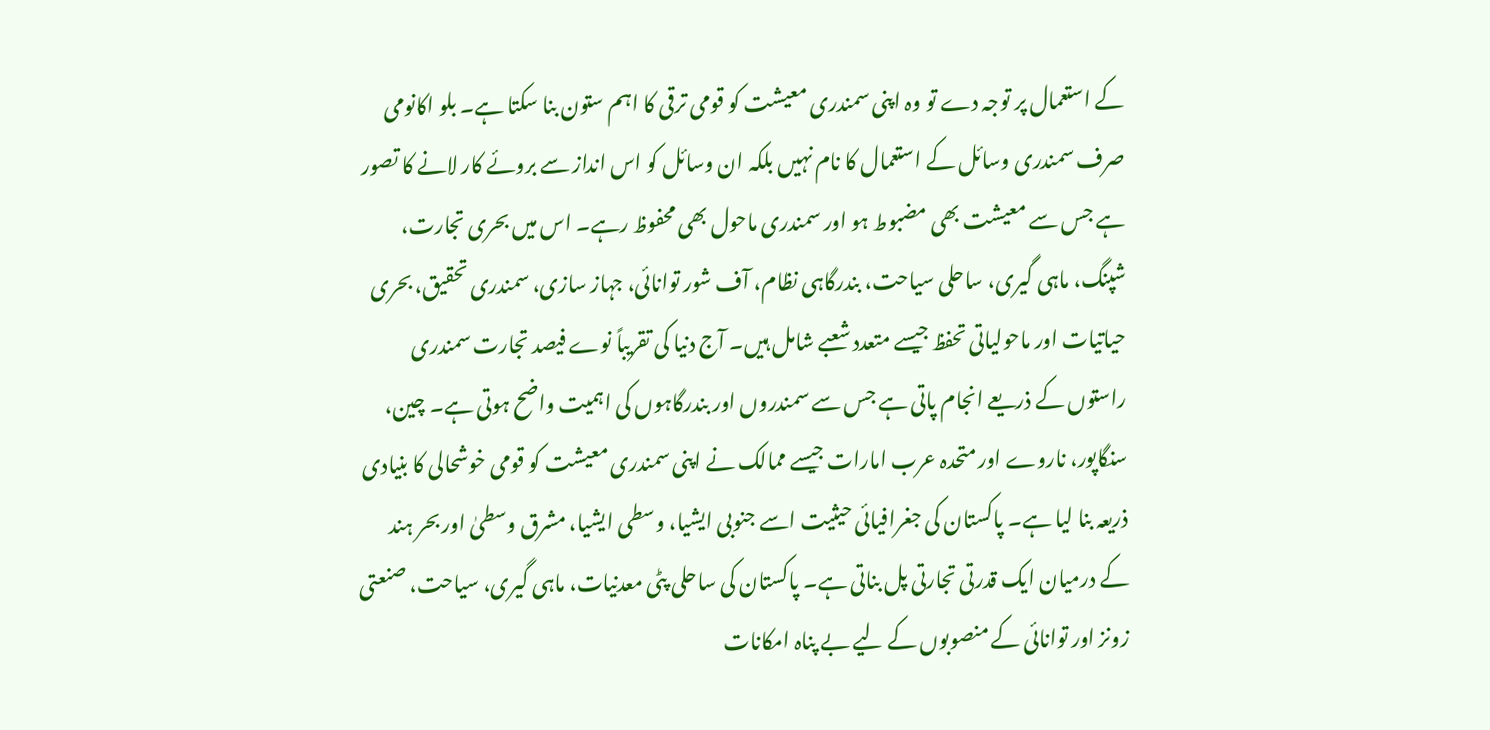کے استعمال پر توجہ دے تو وہ اپنی سمندری معیشت کو قومی ترقی کا اہم ستون بنا سکتا ہے۔ بلو اکانومی صرف سمندری وسائل کے استعمال کا نام نہیں بلکہ ان وسائل کو اس انداز سے بروئے کار لانے کا تصور ہے جس سے معیشت بھی مضبوط ہو اور سمندری ماحول بھی محفوظ رہے۔ اس میں بحری تجارت، شپنگ، ماہی گیری، ساحلی سیاحت، بندرگاہی نظام، آف شور توانائی، جہاز سازی، سمندری تحقیق، بحری حیاتیات اور ماحولیاتی تحفظ جیسے متعدد شعبے شامل ہیں۔ آج دنیا کی تقریباً نوے فیصد تجارت سمندری راستوں کے ذریعے انجام پاتی ہے جس سے سمندروں اور بندرگاہوں کی اہمیت واضح ہوتی ہے۔ چین، سنگاپور، ناروے اور متحدہ عرب امارات جیسے ممالک نے اپنی سمندری معیشت کو قومی خوشحالی کا بنیادی ذریعہ بنا لیا ہے۔ پاکستان کی جغرافیائی حیثیت اسے جنوبی ایشیا، وسطی ایشیا، مشرق وسطیٰ اور بحر ہند کے درمیان ایک قدرتی تجارتی پل بناتی ہے۔ پاکستان کی ساحلی پٹی معدنیات، ماہی گیری، سیاحت، صنعتی زونز اور توانائی کے منصوبوں کے لیے بے پناہ امکانات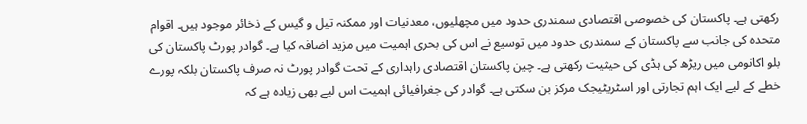رکھتی ہے۔ پاکستان کی خصوصی اقتصادی سمندری حدود میں مچھلیوں، معدنیات اور ممکنہ تیل و گیس کے ذخائر موجود ہیں۔ اقوام متحدہ کی جانب سے پاکستان کے سمندری حدود میں توسیع نے اس کی بحری اہمیت میں مزید اضافہ کیا ہے۔ گوادر پورٹ پاکستان کی بلو اکانومی میں ریڑھ کی ہڈی کی حیثیت رکھتی ہے۔ چین پاکستان اقتصادی راہداری کے تحت گوادر پورٹ نہ صرف پاکستان بلکہ پورے خطے کے لیے ایک اہم تجارتی اور اسٹریٹیجک مرکز بن سکتی ہے۔ گوادر کی جغرافیائی اہمیت اس لیے بھی زیادہ ہے کہ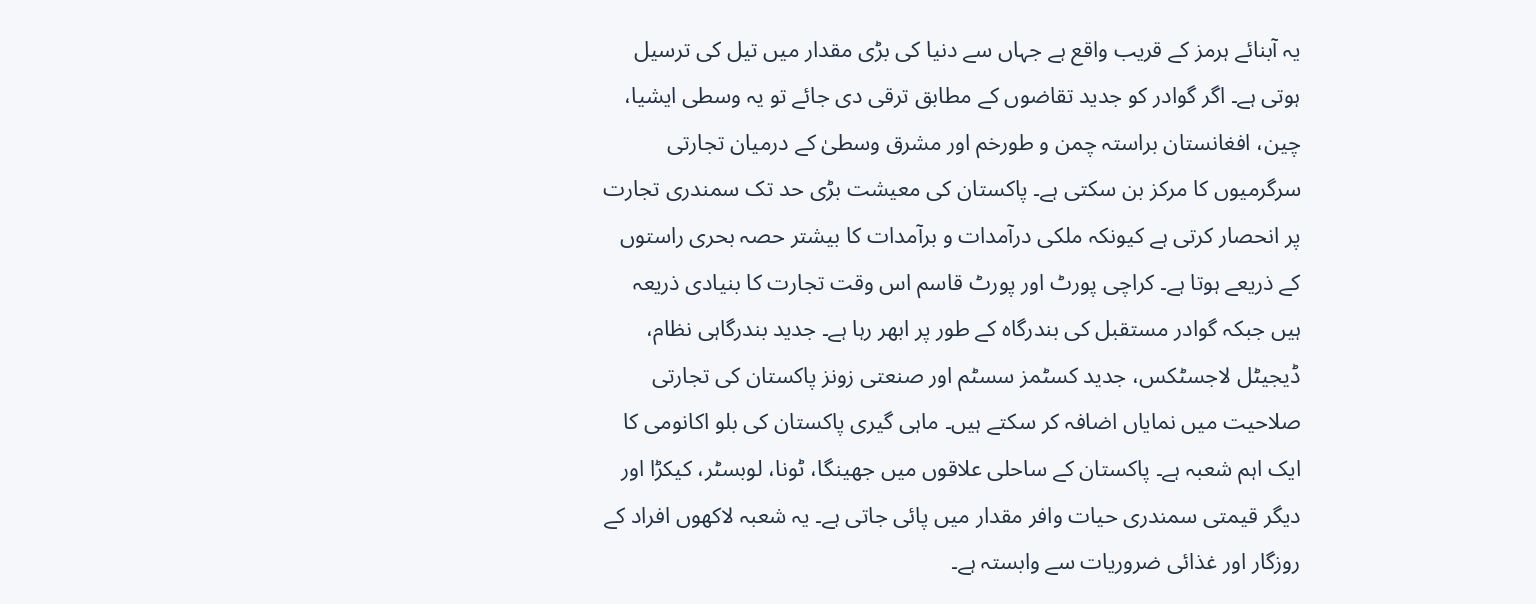یہ آبنائے ہرمز کے قریب واقع ہے جہاں سے دنیا کی بڑی مقدار میں تیل کی ترسیل ہوتی ہے۔ اگر گوادر کو جدید تقاضوں کے مطابق ترقی دی جائے تو یہ وسطی ایشیا، چین، افغانستان براستہ چمن و طورخم اور مشرق وسطیٰ کے درمیان تجارتی سرگرمیوں کا مرکز بن سکتی ہے۔ پاکستان کی معیشت بڑی حد تک سمندری تجارت پر انحصار کرتی ہے کیونکہ ملکی درآمدات و برآمدات کا بیشتر حصہ بحری راستوں کے ذریعے ہوتا ہے۔ کراچی پورٹ اور پورٹ قاسم اس وقت تجارت کا بنیادی ذریعہ ہیں جبکہ گوادر مستقبل کی بندرگاہ کے طور پر ابھر رہا ہے۔ جدید بندرگاہی نظام، ڈیجیٹل لاجسٹکس، جدید کسٹمز سسٹم اور صنعتی زونز پاکستان کی تجارتی صلاحیت میں نمایاں اضافہ کر سکتے ہیں۔ ماہی گیری پاکستان کی بلو اکانومی کا ایک اہم شعبہ ہے۔ پاکستان کے ساحلی علاقوں میں جھینگا، ٹونا، لوبسٹر، کیکڑا اور دیگر قیمتی سمندری حیات وافر مقدار میں پائی جاتی ہے۔ یہ شعبہ لاکھوں افراد کے روزگار اور غذائی ضروریات سے وابستہ ہے۔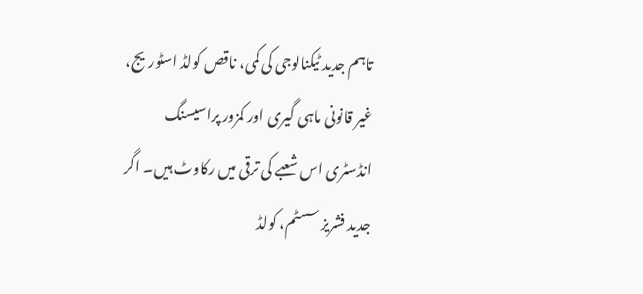تاہم جدید ٹیکنالوجی کی کمی، ناقص کولڈ اسٹوریج، غیر قانونی ماہی گیری اور کمزور پراسیسنگ انڈسٹری اس شعبے کی ترقی میں رکاوٹ ہیں۔ اگر جدید فشریز سسٹم، کولڈ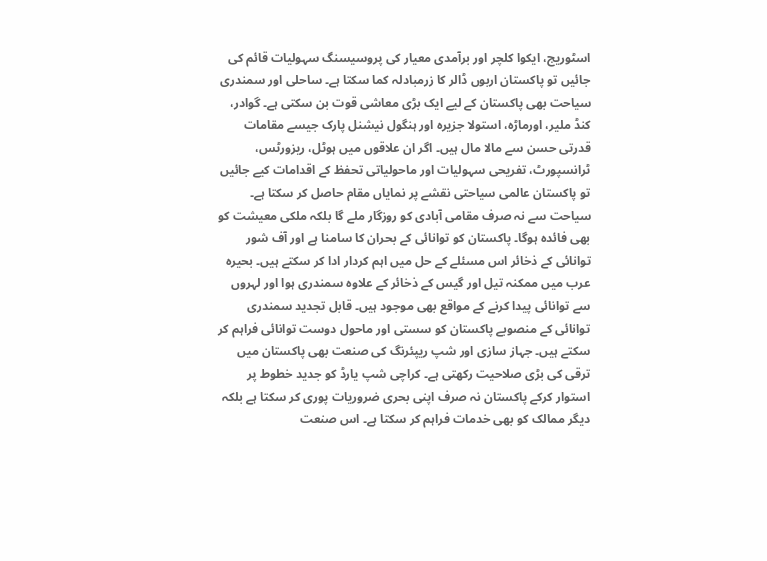اسٹوریج، ایکوا کلچر اور برآمدی معیار کی پروسیسنگ سہولیات قائم کی جائیں تو پاکستان اربوں ڈالر کا زرمبادلہ کما سکتا ہے۔ ساحلی اور سمندری سیاحت بھی پاکستان کے لیے ایک بڑی معاشی قوت بن سکتی ہے۔ گوادر، کنڈ ملیر، اورماڑہ، استولا جزیرہ اور ہنگول نیشنل پارک جیسے مقامات قدرتی حسن سے مالا مال ہیں۔ اگر ان علاقوں میں ہوٹل، ریزورٹس، ٹرانسپورٹ، تفریحی سہولیات اور ماحولیاتی تحفظ کے اقدامات کیے جائیں تو پاکستان عالمی سیاحتی نقشے پر نمایاں مقام حاصل کر سکتا ہے۔ سیاحت سے نہ صرف مقامی آبادی کو روزگار ملے گا بلکہ ملکی معیشت کو بھی فائدہ ہوگا۔ پاکستان کو توانائی کے بحران کا سامنا ہے اور آف شور توانائی کے ذخائر اس مسئلے کے حل میں اہم کردار ادا کر سکتے ہیں۔ بحیرہ عرب میں ممکنہ تیل اور گیس کے ذخائر کے علاوہ سمندری ہوا اور لہروں سے توانائی پیدا کرنے کے مواقع بھی موجود ہیں۔ قابل تجدید سمندری توانائی کے منصوبے پاکستان کو سستی اور ماحول دوست توانائی فراہم کر سکتے ہیں۔ جہاز سازی اور شپ ریپئرنگ کی صنعت بھی پاکستان میں ترقی کی بڑی صلاحیت رکھتی ہے۔ کراچی شپ یارڈ کو جدید خطوط پر استوار کرکے پاکستان نہ صرف اپنی بحری ضروریات پوری کر سکتا ہے بلکہ دیگر ممالک کو بھی خدمات فراہم کر سکتا ہے۔ اس صنعت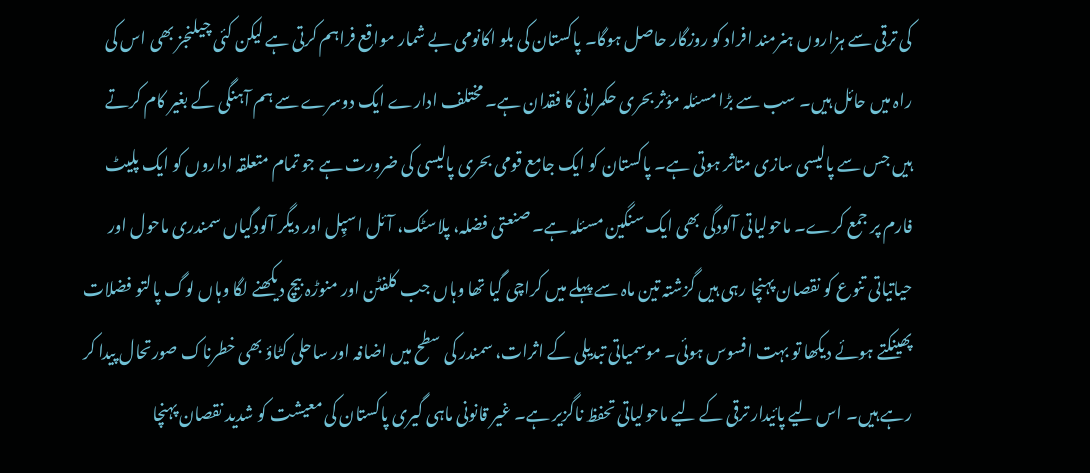کی ترقی سے ہزاروں ہنرمند افراد کو روزگار حاصل ہوگا۔ پاکستان کی بلو اکانومی بے شمار مواقع فراہم کرتی ہے لیکن کئی چیلنجز بھی اس کی راہ میں حائل ہیں۔ سب سے بڑا مسئلہ مؤثر بحری حکمرانی کا فقدان ہے۔ مختلف ادارے ایک دوسرے سے ہم آہنگی کے بغیر کام کرتے ہیں جس سے پالیسی سازی متاثر ہوتی ہے۔ پاکستان کو ایک جامع قومی بحری پالیسی کی ضرورت ہے جو تمام متعلقہ اداروں کو ایک پلیٹ فارم پر جمع کرے۔ ماحولیاتی آلودگی بھی ایک سنگین مسئلہ ہے۔ صنعتی فضلہ، پلاسٹک، آئل اسپِل اور دیگر آلودگیاں سمندری ماحول اور حیاتیاتی تنوع کو نقصان پہنچا رہی ہیں گزشتہ تین ماہ سے پہلے میں کراچی گیا تھا وہاں جب کلفٹن اور منوڑہ بیچ دیکھنے لگا وہاں لوگ پالتو فضلات پھینکتے ہوئے دیکھا تو بہت افسوس ہوئی۔ موسمیاتی تبدیلی کے اثرات، سمندر کی سطح میں اضافہ اور ساحلی کٹاؤ بھی خطرناک صورتحال پیدا کر رہے ہیں۔ اس لیے پائیدار ترقی کے لیے ماحولیاتی تحفظ ناگزیر ہے۔ غیر قانونی ماہی گیری پاکستان کی معیشت کو شدید نقصان پہنچا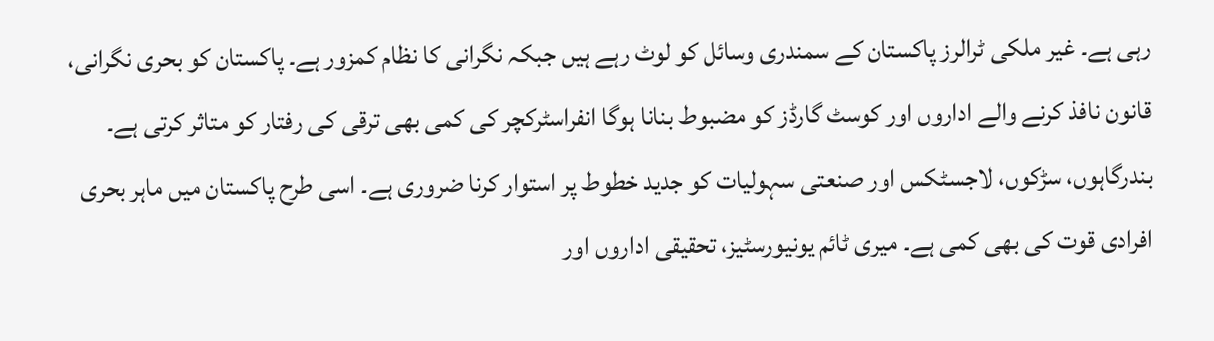رہی ہے۔ غیر ملکی ٹرالرز پاکستان کے سمندری وسائل کو لوٹ رہے ہیں جبکہ نگرانی کا نظام کمزور ہے۔ پاکستان کو بحری نگرانی، قانون نافذ کرنے والے اداروں اور کوسٹ گارڈز کو مضبوط بنانا ہوگا انفراسٹرکچر کی کمی بھی ترقی کی رفتار کو متاثر کرتی ہے۔ بندرگاہوں، سڑکوں، لاجسٹکس اور صنعتی سہولیات کو جدید خطوط پر استوار کرنا ضروری ہے۔ اسی طرح پاکستان میں ماہر بحری افرادی قوت کی بھی کمی ہے۔ میری ٹائم یونیورسٹیز، تحقیقی اداروں اور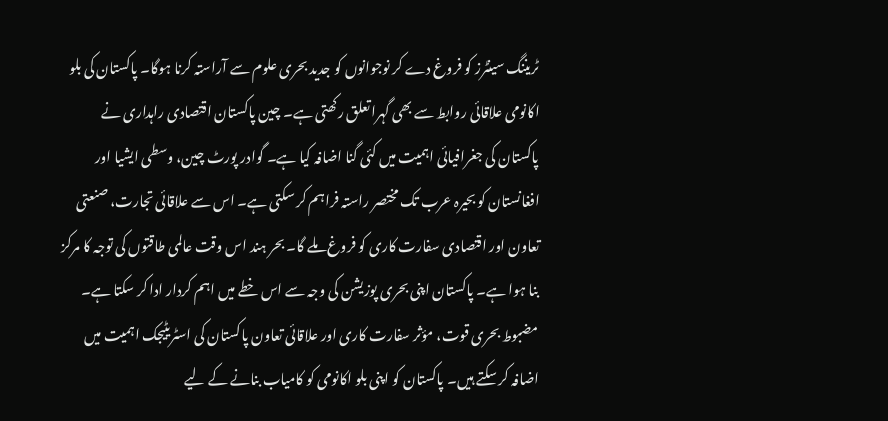ٹریننگ سینٹرز کو فروغ دے کر نوجوانوں کو جدید بحری علوم سے آراستہ کرنا ہوگا۔ پاکستان کی بلو اکانومی علاقائی روابط سے بھی گہرا تعلق رکھتی ہے۔ چین پاکستان اقتصادی راہداری نے پاکستان کی جغرافیائی اہمیت میں کئی گنا اضافہ کیا ہے۔ گوادر پورٹ چین، وسطی ایشیا اور افغانستان کو بحیرہ عرب تک مختصر راستہ فراہم کر سکتی ہے۔ اس سے علاقائی تجارت، صنعتی تعاون اور اقتصادی سفارت کاری کو فروغ ملے گا۔ بحر ہند اس وقت عالمی طاقتوں کی توجہ کا مرکز بنا ہوا ہے۔ پاکستان اپنی بحری پوزیشن کی وجہ سے اس خطے میں اہم کردار ادا کر سکتا ہے۔ مضبوط بحری قوت، مؤثر سفارت کاری اور علاقائی تعاون پاکستان کی اسٹریٹیجک اہمیت میں اضافہ کر سکتے ہیں۔ پاکستان کو اپنی بلو اکانومی کو کامیاب بنانے کے لیے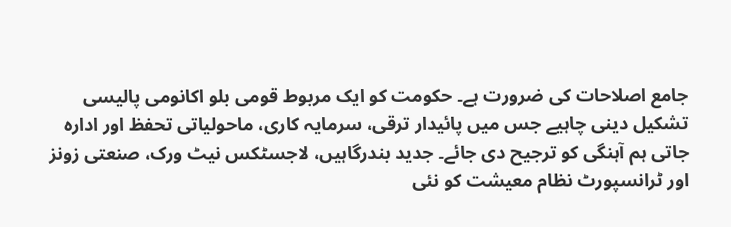جامع اصلاحات کی ضرورت ہے۔ حکومت کو ایک مربوط قومی بلو اکانومی پالیسی تشکیل دینی چاہیے جس میں پائیدار ترقی، سرمایہ کاری، ماحولیاتی تحفظ اور ادارہ جاتی ہم آہنگی کو ترجیح دی جائے۔ جدید بندرگاہیں، لاجسٹکس نیٹ ورک، صنعتی زونز اور ٹرانسپورٹ نظام معیشت کو نئی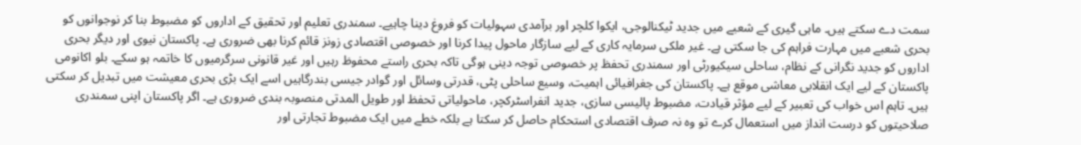سمت دے سکتے ہیں۔ ماہی گیری کے شعبے میں جدید ٹیکنالوجی، ایکوا کلچر اور برآمدی سہولیات کو فروغ دینا چاہیے۔ سمندری تعلیم اور تحقیق کے اداروں کو مضبوط بنا کر نوجوانوں کو بحری شعبے میں مہارت فراہم کی جا سکتی ہے۔ غیر ملکی سرمایہ کاری کے لیے سازگار ماحول پیدا کرنا اور خصوصی اقتصادی زونز قائم کرنا بھی ضروری ہے۔ پاکستان نیوی اور دیگر بحری اداروں کو جدید نگرانی کے نظام، ساحلی سیکیورٹی اور سمندری تحفظ پر خصوصی توجہ دینی ہوگی تاکہ بحری راستے محفوظ رہیں اور غیر قانونی سرگرمیوں کا خاتمہ ہو سکے۔ بلو اکانومی پاکستان کے لیے ایک انقلابی معاشی موقع ہے۔ پاکستان کی جغرافیائی اہمیت، وسیع ساحلی پٹی، قدرتی وسائل اور گوادر جیسی بندرگاہیں اسے ایک بڑی بحری معیشت میں تبدیل کر سکتی ہیں۔ تاہم اس خواب کی تعبیر کے لیے مؤثر قیادت، مضبوط پالیسی سازی، جدید انفراسٹرکچر، ماحولیاتی تحفظ اور طویل المدتی منصوبہ بندی ضروری ہے۔ اگر پاکستان اپنی سمندری صلاحیتوں کو درست انداز میں استعمال کرے تو وہ نہ صرف اقتصادی استحکام حاصل کر سکتا ہے بلکہ خطے میں ایک مضبوط تجارتی اور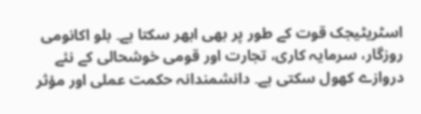اسٹریٹیجک قوت کے طور پر بھی ابھر سکتا ہے۔ بلو اکانومی روزگار، سرمایہ کاری، تجارت اور قومی خوشحالی کے نئے دروازے کھول سکتی ہے۔ دانشمندانہ حکمت عملی اور مؤثر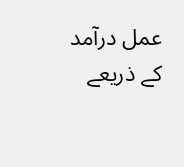عمل درآمد کے ذریعے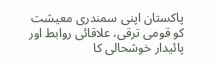پاکستان اپنی سمندری معیشت کو قومی ترقی، علاقائی روابط اور پائیدار خوشحالی کا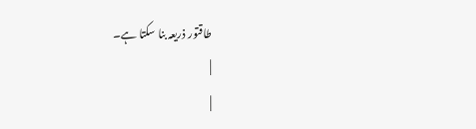طاقتور ذریعہ بنا سکتا ہے۔
|
|